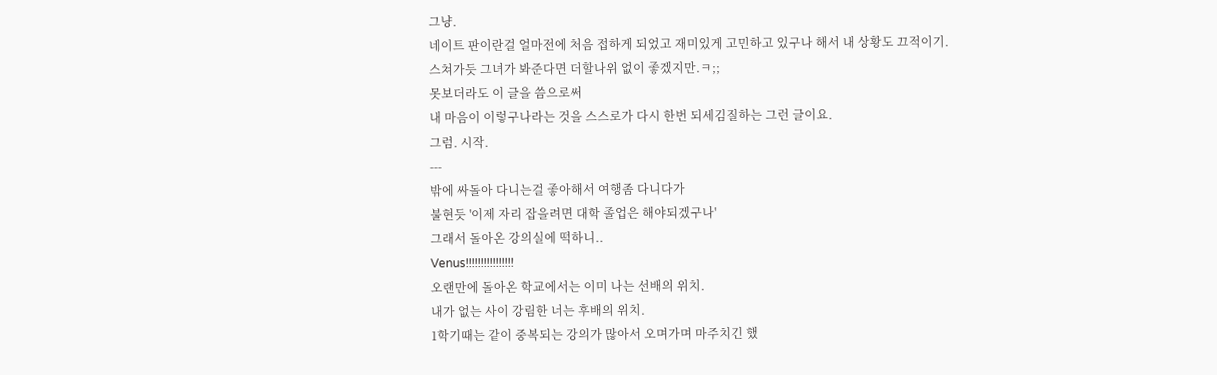그냥.
네이트 판이란걸 얼마전에 처음 접하게 되었고 재미있게 고민하고 있구나 해서 내 상황도 끄적이기.
스쳐가듯 그녀가 봐준다면 더할나위 없이 좋겠지만.ㅋ;;
못보더라도 이 글을 씀으로써
내 마음이 이렇구나라는 것을 스스로가 다시 한번 되세김질하는 그런 글이요.
그럼. 시작.
---
밖에 싸돌아 다니는걸 좋아해서 여행좀 다니다가
불현듯 '이제 자리 잡을려면 대학 졸업은 해야되겠구나'
그래서 돌아온 강의실에 떡하니..
Venus!!!!!!!!!!!!!!!!
오랜만에 돌아온 학교에서는 이미 나는 선배의 위치.
내가 없는 사이 강림한 너는 후배의 위치.
1학기때는 같이 중복되는 강의가 많아서 오며가며 마주치긴 했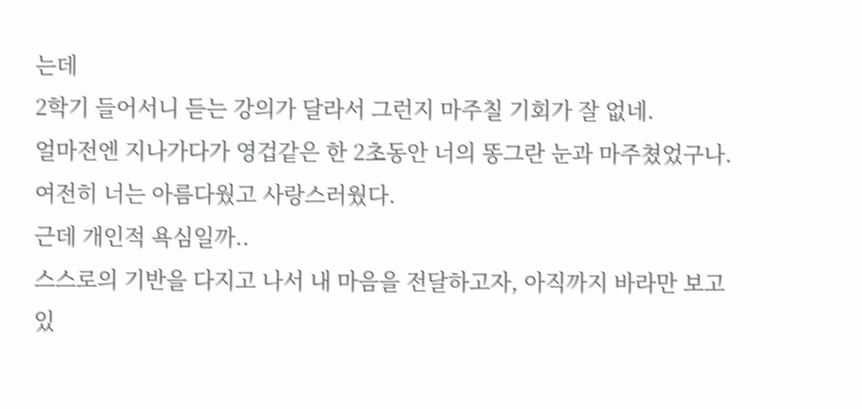는데
2학기 들어서니 듣는 강의가 달라서 그런지 마주칠 기회가 잘 없네.
얼마전엔 지나가다가 영겁같은 한 2초동안 너의 똥그란 눈과 마주쳤었구나.
여전히 너는 아름다웠고 사랑스러웠다.
근데 개인적 욕심일까..
스스로의 기반을 다지고 나서 내 마음을 전달하고자, 아직까지 바라만 보고 있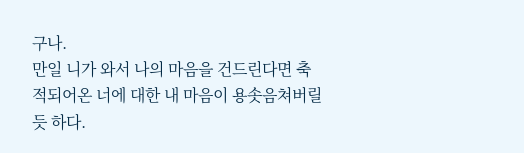구나.
만일 니가 와서 나의 마음을 건드린다면 축적되어온 너에 대한 내 마음이 용솟음쳐버릴듯 하다.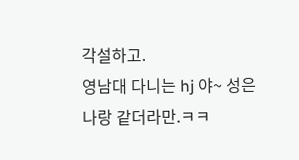각설하고.
영남대 다니는 hj 야~ 성은 나랑 같더라만.ㅋㅋ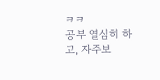ㅋㅋ
공부 열심히 하고, 자주보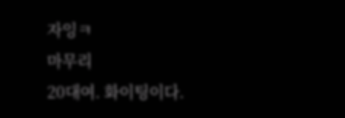자잉ㅋ
마무리
20대여. 화이팅이다.